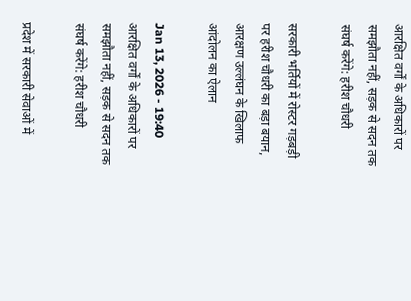आरक्षित वर्गों के अधिकारों पर समझौता नहीं, सड़क से सदन तक संघर्ष करेंगे: हरीश चौधरी

सरकारी भर्तियों में रोस्टर गड़बड़ी पर हरीश चौधरी का बड़ा बयान, आरक्षण उल्लंघन के खिलाफ आंदोलन का ऐलान

Jan 13, 2026 - 19:40
आरक्षित वर्गों के अधिकारों पर समझौता नहीं, सड़क से सदन तक संघर्ष करेंगे: हरीश चौधरी

प्रदेश में सरकारी सेवाओं में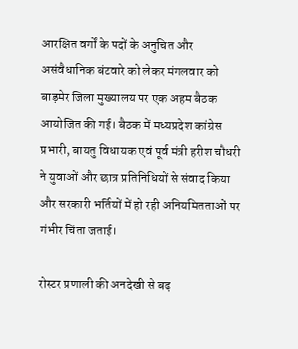आरक्षित वर्गों के पदों के अनुचित और असंवैधानिक बंटवारे को लेकर मंगलवार को बाड़मेर जिला मुख्यालय पर एक अहम बैठक आयोजित की गई। बैठक में मध्यप्रदेश कांग्रेस प्रभारी, बायतु विधायक एवं पूर्व मंत्री हरीश चौधरी ने युवाओं और छात्र प्रतिनिधियों से संवाद किया और सरकारी भर्तियों में हो रही अनियमितताओं पर गंभीर चिंता जताई।

रोस्टर प्रणाली की अनदेखी से बढ़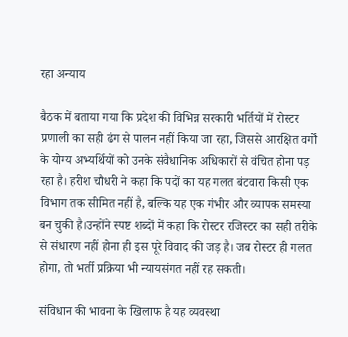रहा अन्याय

बैठक में बताया गया कि प्रदेश की विभिन्न सरकारी भर्तियों में रोस्टर प्रणाली का सही ढंग से पालन नहीं किया जा रहा, जिससे आरक्षित वर्गों के योग्य अभ्यर्थियों को उनके संवैधानिक अधिकारों से वंचित होना पड़ रहा है। हरीश चौधरी ने कहा कि पदों का यह गलत बंटवारा किसी एक विभाग तक सीमित नहीं है, बल्कि यह एक गंभीर और व्यापक समस्या बन चुकी है।उन्होंने स्पष्ट शब्दों में कहा कि रोस्टर रजिस्टर का सही तरीके से संधारण नहीं होना ही इस पूरे विवाद की जड़ है। जब रोस्टर ही गलत होगा, तो भर्ती प्रक्रिया भी न्यायसंगत नहीं रह सकती।

संविधान की भावना के खिलाफ है यह व्यवस्था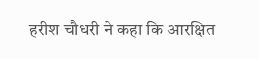हरीश चौधरी ने कहा कि आरक्षित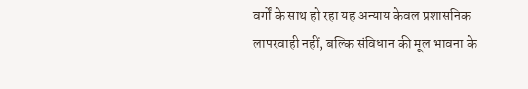वर्गों के साथ हो रहा यह अन्याय केवल प्रशासनिक लापरवाही नहीं, बल्कि संविधान की मूल भावना के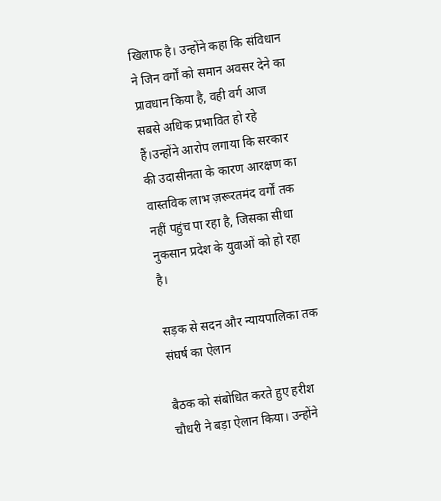खिलाफ है। उन्होंने कहा कि संविधान ने जिन वर्गों को समान अवसर देने का प्रावधान किया है, वही वर्ग आज सबसे अधिक प्रभावित हो रहे हैं।उन्होंने आरोप लगाया कि सरकार की उदासीनता के कारण आरक्षण का वास्तविक लाभ ज़रूरतमंद वर्गों तक नहीं पहुंच पा रहा है, जिसका सीधा नुकसान प्रदेश के युवाओं को हो रहा है।

सड़क से सदन और न्यायपालिका तक संघर्ष का ऐलान

बैठक को संबोधित करते हुए हरीश चौधरी ने बड़ा ऐलान किया। उन्होंने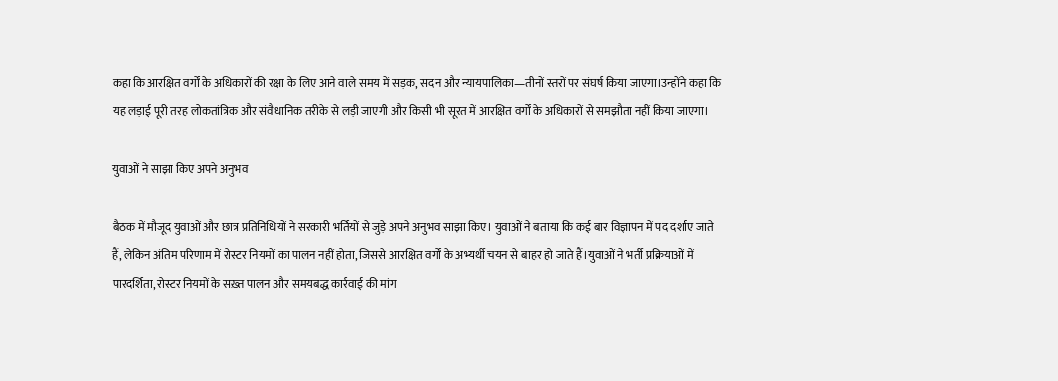कहा कि आरक्षित वर्गों के अधिकारों की रक्षा के लिए आने वाले समय में सड़क, सदन और न्यायपालिका—तीनों स्तरों पर संघर्ष किया जाएगा।उन्होंने कहा कि यह लड़ाई पूरी तरह लोकतांत्रिक और संवैधानिक तरीके से लड़ी जाएगी और किसी भी सूरत में आरक्षित वर्गों के अधिकारों से समझौता नहीं किया जाएगा।

युवाओं ने साझा किए अपने अनुभव

बैठक में मौजूद युवाओं और छात्र प्रतिनिधियों ने सरकारी भर्तियों से जुड़े अपने अनुभव साझा किए। युवाओं ने बताया कि कई बार विज्ञापन में पद दर्शाए जाते हैं, लेकिन अंतिम परिणाम में रोस्टर नियमों का पालन नहीं होता, जिससे आरक्षित वर्गों के अभ्यर्थी चयन से बाहर हो जाते हैं।युवाओं ने भर्ती प्रक्रियाओं में पारदर्शिता, रोस्टर नियमों के सख़्त पालन और समयबद्ध कार्रवाई की मांग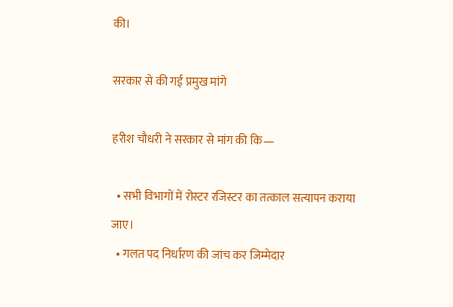की।

सरकार से की गई प्रमुख मांगे

हरीश चौधरी ने सरकार से मांग की कि—

  • सभी विभागों में रोस्टर रजिस्टर का तत्काल सत्यापन कराया जाए।
  • गलत पद निर्धारण की जांच कर जिम्मेदार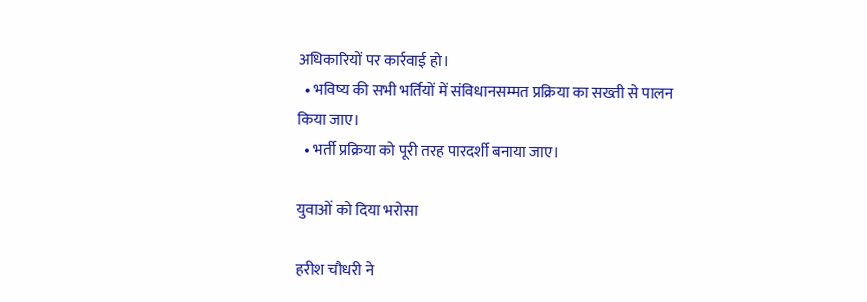अधिकारियों पर कार्रवाई हो।
  • भविष्य की सभी भर्तियों में संविधानसम्मत प्रक्रिया का सख्ती से पालन किया जाए।
  • भर्ती प्रक्रिया को पूरी तरह पारदर्शी बनाया जाए।

युवाओं को दिया भरोसा

हरीश चौधरी ने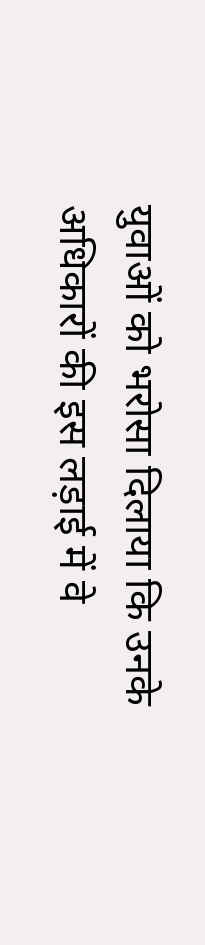युवाओं को भरोसा दिलाया कि उनके अधिकारों की इस लड़ाई में वे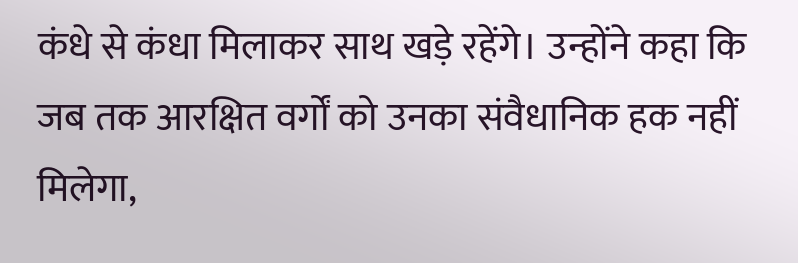कंधे से कंधा मिलाकर साथ खड़े रहेंगे। उन्होंने कहा कि जब तक आरक्षित वर्गों को उनका संवैधानिक हक नहीं मिलेगा,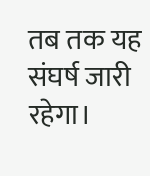तब तक यह संघर्ष जारी रहेगा।